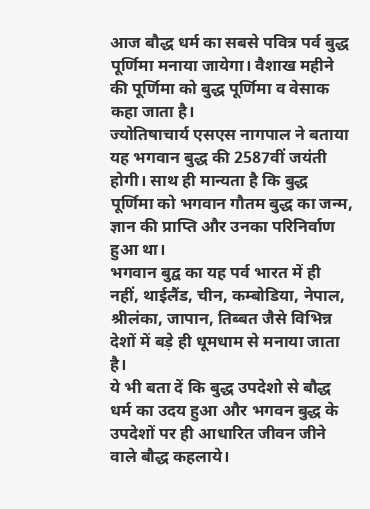आज बौद्ध धर्म का सबसे पवित्र पर्व बुद्ध पूर्णिमा मनाया जायेगा। वैशाख महीने की पूर्णिमा को बुद्ध पूर्णिमा व वेसाक कहा जाता है।
ज्योतिषाचार्य एसएस नागपाल ने बताया यह भगवान बुद्ध की 2587वीं जयंती होगी। साथ ही मान्यता है कि बुद्ध पूर्णिमा को भगवान गौतम बुद्ध का जन्म, ज्ञान की प्राप्ति और उनका परिनिर्वाण हुआ था।
भगवान बुद्व का यह पर्व भारत में ही नहीं, थाईलैंड, चीन, कम्बोडिया, नेपाल, श्रीलंका, जापान, तिब्बत जैसे विभिन्न देशों में बड़े ही धूमधाम से मनाया जाता है।
ये भी बता दें कि बुद्ध उपदेशो से बौद्ध धर्म का उदय हुआ और भगवन बुद्ध के उपदेशों पर ही आधारित जीवन जीने वाले बौद्ध कहलाये।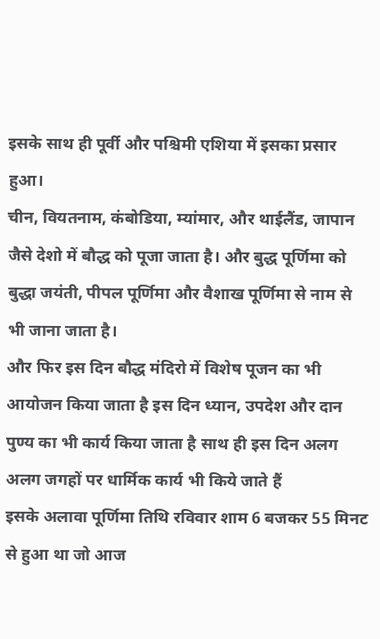इसके साथ ही पूर्वी और पश्चिमी एशिया में इसका प्रसार हुआ।
चीन, वियतनाम, कंबोडिया, म्यांमार, और थाईलैंड, जापान जैसे देशो में बौद्ध को पूजा जाता है। और बुद्ध पूर्णिमा को बुद्धा जयंती, पीपल पूर्णिमा और वैशाख पूर्णिमा से नाम से भी जाना जाता है।
और फिर इस दिन बौद्ध मंदिरो में विशेष पूजन का भी आयोजन किया जाता है इस दिन ध्यान, उपदेश और दान पुण्य का भी कार्य किया जाता है साथ ही इस दिन अलग अलग जगहों पर धार्मिक कार्य भी किये जाते हैं
इसके अलावा पूर्णिमा तिथि रविवार शाम 6 बजकर 55 मिनट से हुआ था जो आज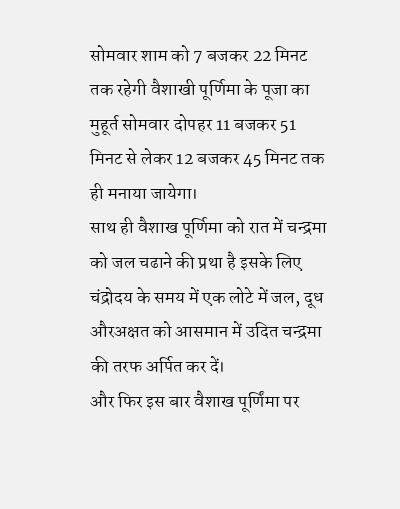सोमवार शाम को 7 बजकर 22 मिनट तक रहेगी वैशाखी पूर्णिमा के पूजा का मुहूर्त सोमवार दोपहर 11 बजकर 51 मिनट से लेकर 12 बजकर 45 मिनट तक ही मनाया जायेगा।
साथ ही वैशाख पूर्णिमा को रात में चन्द्रमा को जल चढाने की प्रथा है इसके लिए चंद्रोदय के समय में एक लोटे में जल, दूध औरअक्षत को आसमान में उदित चन्द्रमा की तरफ अर्पित कर दें।
और फिर इस बार वैशाख पूर्णिंमा पर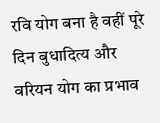रवि योग बना है वहीं पूरे दिन बुधादित्य और वरियन योग का प्रभाव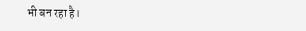भी बन रहा है।